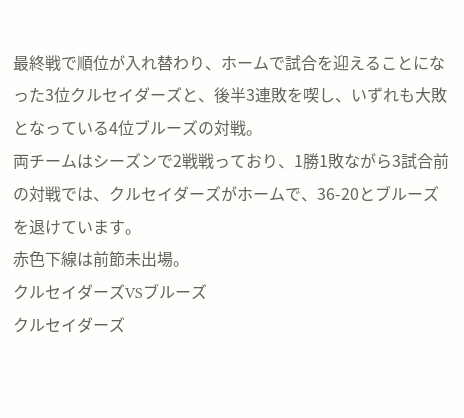最終戦で順位が入れ替わり、ホームで試合を迎えることになった3位クルセイダーズと、後半3連敗を喫し、いずれも大敗となっている4位ブルーズの対戦。
両チームはシーズンで2戦戦っており、1勝1敗ながら3試合前の対戦では、クルセイダーズがホームで、36-20とブルーズを退けています。
赤色下線は前節未出場。
クルセイダーズVSブルーズ
クルセイダーズ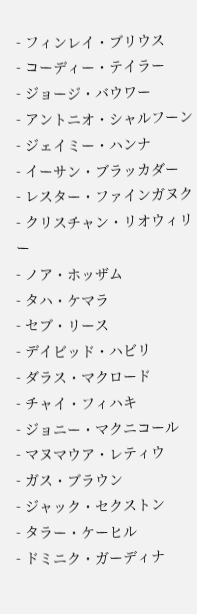- フィンレイ・ブリウス
- コーディー・テイラー
- ジョージ・バウワー
- アントニオ・シャルフーン
- ジェイミー・ハンナ
- イーサン・ブラッカダー
- レスター・ファインガヌク
- クリスチャン・リオウィリー
- ノア・ホッザム
- タハ・ケマラ
- セブ・リース
- デイビッド・ハビリ
- ダラス・マクロード
- チャイ・フィハキ
- ジョニー・マクニコール
- マヌマウア・レティウ
- ガス・ブラウン
- ジャック・セクストン
- タラー・ケーヒル
- ドミニク・ガーディナ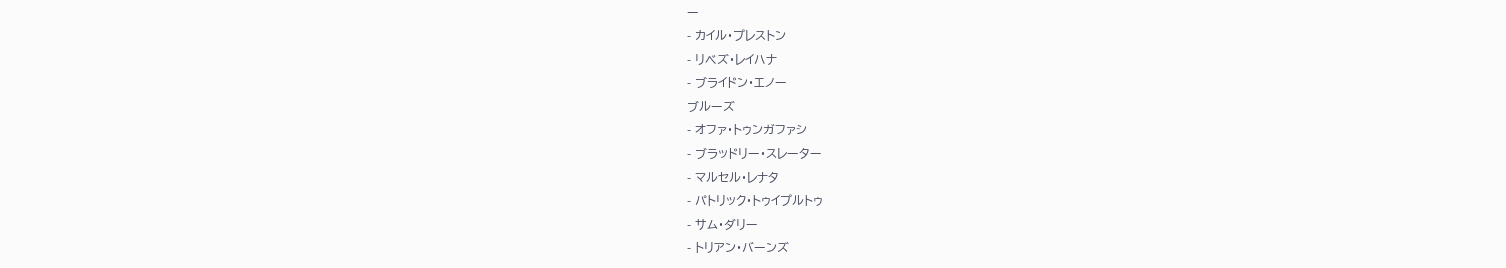ー
- カイル・プレストン
- リベズ・レイハナ
- ブライドン・エノー
ブルーズ
- オファ・トゥンガファシ
- ブラッドリー・スレーター
- マルセル・レナタ
- パトリック・トゥイプルトゥ
- サム・ダリー
- トリアン・バーンズ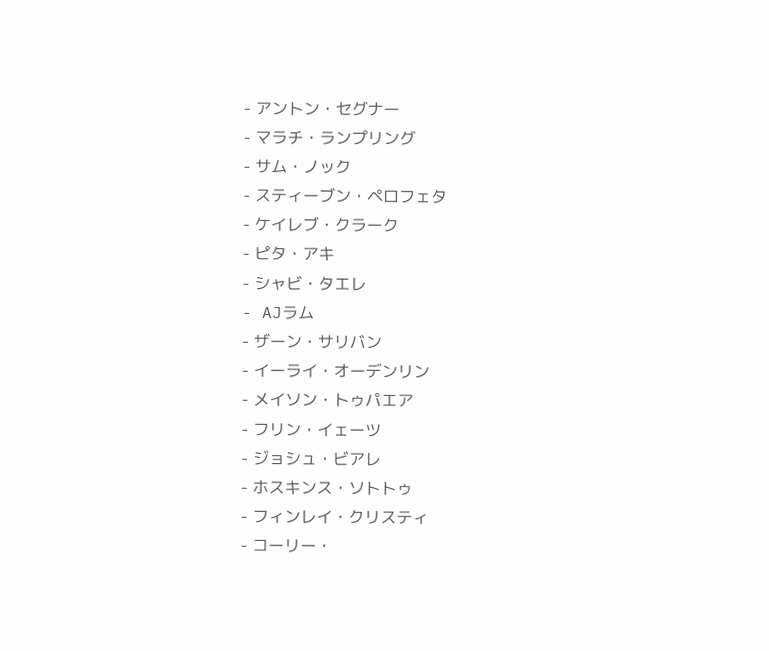- アントン・セグナー
- マラチ・ランプリング
- サム・ノック
- スティーブン・ペロフェタ
- ケイレブ・クラーク
- ピタ・アキ
- シャビ・タエレ
- AJラム
- ザーン・サリバン
- イーライ・オーデンリン
- メイソン・トゥパエア
- フリン・イェーツ
- ジョシュ・ビアレ
- ホスキンス・ソトトゥ
- フィンレイ・クリスティ
- コーリー・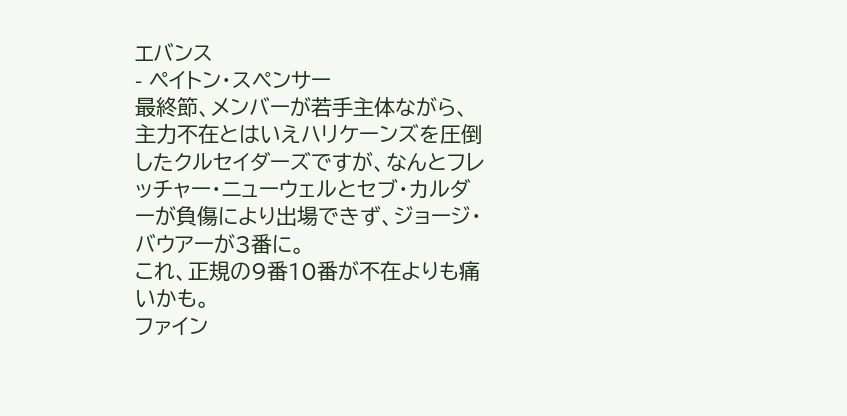エバンス
- ペイトン・スペンサー
最終節、メンバーが若手主体ながら、主力不在とはいえハリケーンズを圧倒したクルセイダーズですが、なんとフレッチャー・ニューウェルとセブ・カルダーが負傷により出場できず、ジョージ・バウアーが3番に。
これ、正規の9番10番が不在よりも痛いかも。
ファイン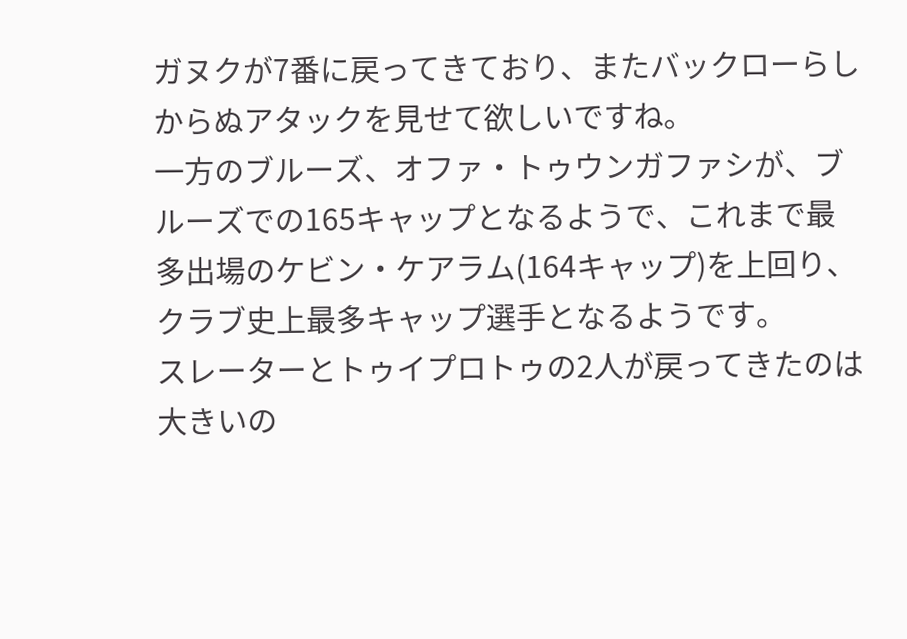ガヌクが7番に戻ってきており、またバックローらしからぬアタックを見せて欲しいですね。
一方のブルーズ、オファ・トゥウンガファシが、ブルーズでの165キャップとなるようで、これまで最多出場のケビン・ケアラム(164キャップ)を上回り、クラブ史上最多キャップ選手となるようです。
スレーターとトゥイプロトゥの2人が戻ってきたのは大きいの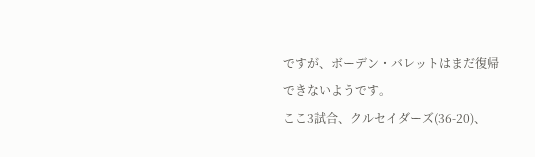ですが、ボーデン・バレットはまだ復帰できないようです。
ここ3試合、クルセイダーズ(36-20)、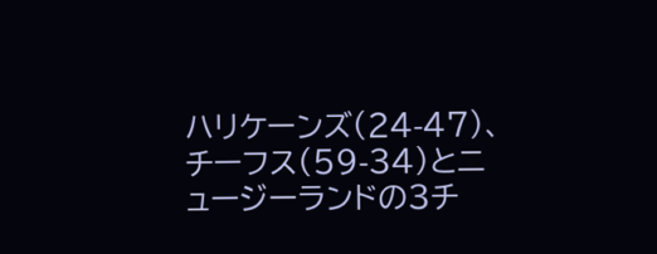ハリケーンズ(24-47)、チーフス(59-34)とニュージーランドの3チ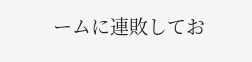ームに連敗してお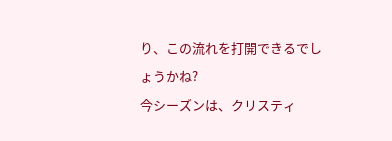り、この流れを打開できるでしょうかね?
今シーズンは、クリスティ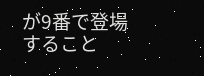が9番で登場すること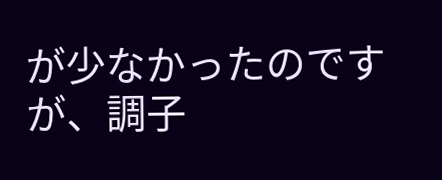が少なかったのですが、調子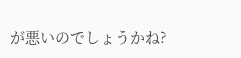が悪いのでしょうかね?